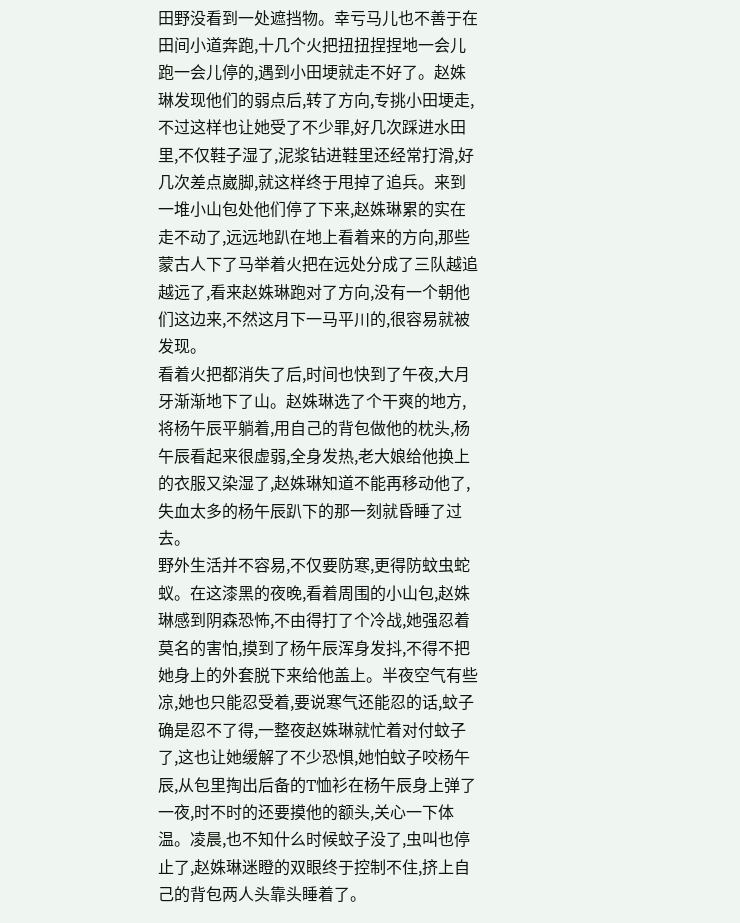田野没看到一处遮挡物。幸亏马儿也不善于在田间小道奔跑,十几个火把扭扭捏捏地一会儿跑一会儿停的,遇到小田埂就走不好了。赵姝琳发现他们的弱点后,转了方向,专挑小田埂走,不过这样也让她受了不少罪,好几次踩进水田里,不仅鞋子湿了,泥浆钻进鞋里还经常打滑,好几次差点崴脚,就这样终于甩掉了追兵。来到一堆小山包处他们停了下来,赵姝琳累的实在走不动了,远远地趴在地上看着来的方向,那些蒙古人下了马举着火把在远处分成了三队越追越远了,看来赵姝琳跑对了方向,没有一个朝他们这边来,不然这月下一马平川的,很容易就被发现。
看着火把都消失了后,时间也快到了午夜,大月牙渐渐地下了山。赵姝琳选了个干爽的地方,将杨午辰平躺着,用自己的背包做他的枕头,杨午辰看起来很虚弱,全身发热,老大娘给他换上的衣服又染湿了,赵姝琳知道不能再移动他了,失血太多的杨午辰趴下的那一刻就昏睡了过去。
野外生活并不容易,不仅要防寒,更得防蚊虫蛇蚁。在这漆黑的夜晚,看着周围的小山包,赵姝琳感到阴森恐怖,不由得打了个冷战,她强忍着莫名的害怕,摸到了杨午辰浑身发抖,不得不把她身上的外套脱下来给他盖上。半夜空气有些凉,她也只能忍受着,要说寒气还能忍的话,蚊子确是忍不了得,一整夜赵姝琳就忙着对付蚊子了,这也让她缓解了不少恐惧,她怕蚊子咬杨午辰,从包里掏出后备的T恤衫在杨午辰身上弹了一夜,时不时的还要摸他的额头,关心一下体温。凌晨,也不知什么时候蚊子没了,虫叫也停止了,赵姝琳迷瞪的双眼终于控制不住,挤上自己的背包两人头靠头睡着了。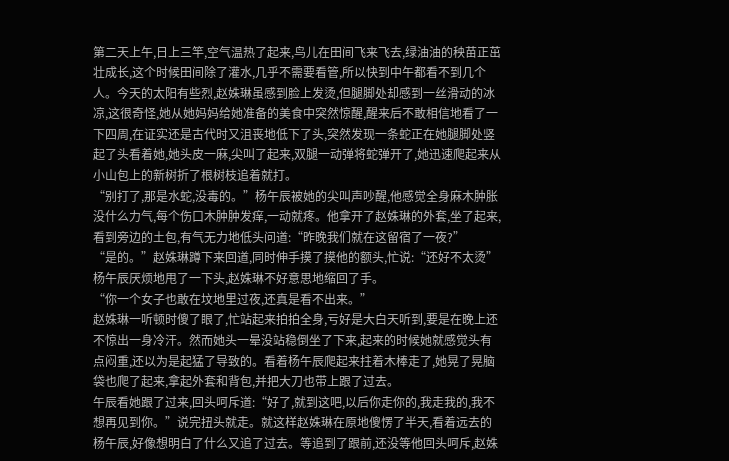第二天上午,日上三竿,空气温热了起来,鸟儿在田间飞来飞去,绿油油的秧苗正茁壮成长,这个时候田间除了灌水,几乎不需要看管,所以快到中午都看不到几个人。今天的太阳有些烈,赵姝琳虽感到脸上发烫,但腿脚处却感到一丝滑动的冰凉,这很奇怪,她从她妈妈给她准备的美食中突然惊醒,醒来后不敢相信地看了一下四周,在证实还是古代时又沮丧地低下了头,突然发现一条蛇正在她腿脚处竖起了头看着她,她头皮一麻,尖叫了起来,双腿一动弹将蛇弹开了,她迅速爬起来从小山包上的新树折了根树枝追着就打。
“别打了,那是水蛇,没毒的。”杨午辰被她的尖叫声吵醒,他感觉全身麻木肿胀没什么力气,每个伤口木肿肿发痒,一动就疼。他拿开了赵姝琳的外套,坐了起来,看到旁边的土包,有气无力地低头问道:“昨晚我们就在这留宿了一夜?”
“是的。”赵姝琳蹲下来回道,同时伸手摸了摸他的额头,忙说:“还好不太烫”杨午辰厌烦地甩了一下头,赵姝琳不好意思地缩回了手。
“你一个女子也敢在坟地里过夜,还真是看不出来。”
赵姝琳一听顿时傻了眼了,忙站起来拍拍全身,亏好是大白天听到,要是在晚上还不惊出一身冷汗。然而她头一晕没站稳倒坐了下来,起来的时候她就感觉头有点闷重,还以为是起猛了导致的。看着杨午辰爬起来拄着木棒走了,她晃了晃脑袋也爬了起来,拿起外套和背包,并把大刀也带上跟了过去。
午辰看她跟了过来,回头呵斥道:“好了,就到这吧,以后你走你的,我走我的,我不想再见到你。”说完扭头就走。就这样赵姝琳在原地傻愣了半天,看着远去的杨午辰,好像想明白了什么又追了过去。等追到了跟前,还没等他回头呵斥,赵姝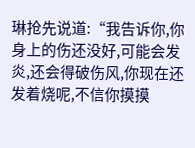琳抢先说道:“我告诉你,你身上的伤还没好,可能会发炎,还会得破伤风,你现在还发着烧呢,不信你摸摸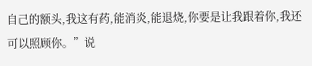自己的额头,我这有药,能消炎,能退烧,你要是让我跟着你,我还可以照顾你。”说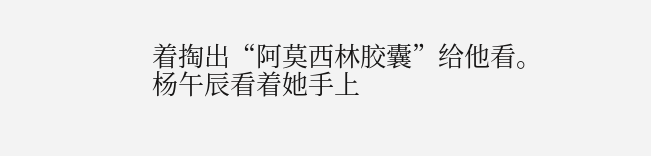着掏出“阿莫西林胶囊”给他看。
杨午辰看着她手上